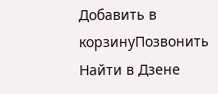Добавить в корзинуПозвонить
Найти в Дзене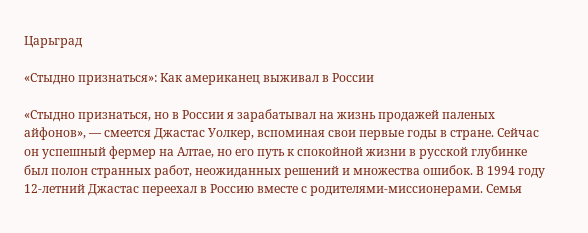Царьград

«Стыдно признаться»: Как американец выживал в России

«Стыдно признаться, но в России я зарабатывал на жизнь продажей паленых айфонов», — смеется Джастас Уолкер, вспоминая свои первые годы в стране. Сейчас он успешный фермер на Алтае, но его путь к спокойной жизни в русской глубинке был полон странных работ, неожиданных решений и множества ошибок. В 1994 году 12-летний Джастас переехал в Россию вместе с родителями-миссионерами. Семья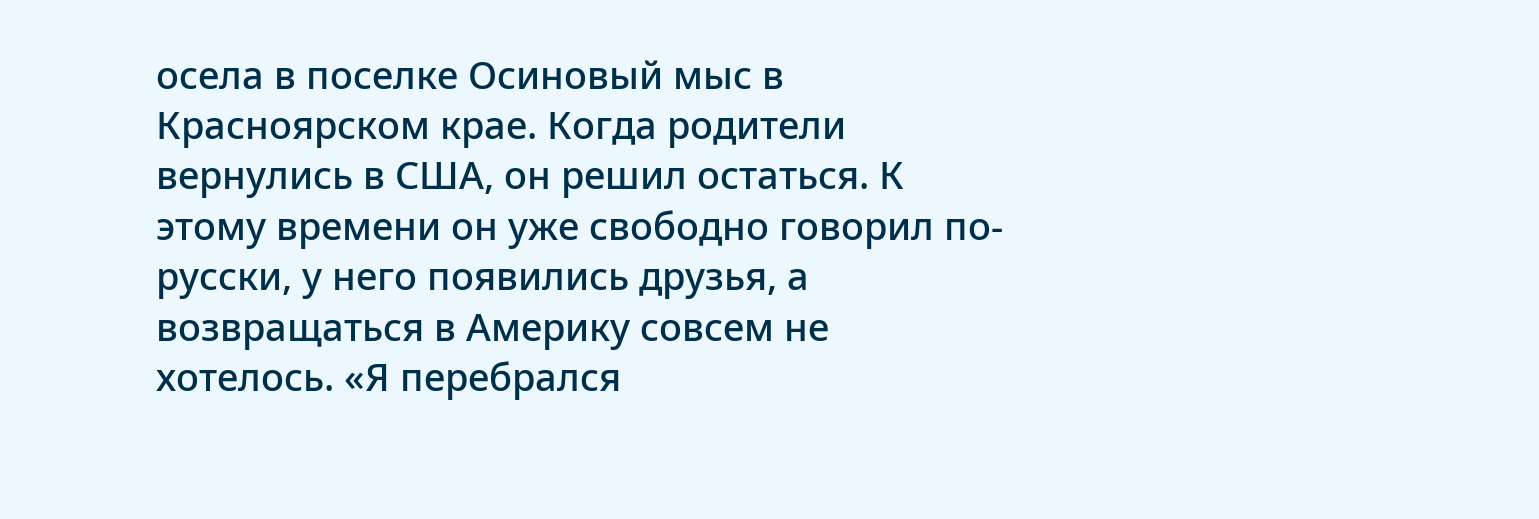осела в поселке Осиновый мыс в Красноярском крае. Когда родители вернулись в США, он решил остаться. К этому времени он уже свободно говорил по-русски, у него появились друзья, а возвращаться в Америку совсем не хотелось. «Я перебрался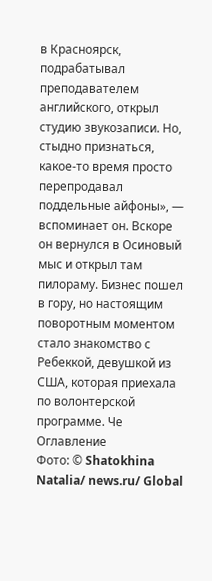в Красноярск, подрабатывал преподавателем английского, открыл студию звукозаписи. Но, стыдно признаться, какое-то время просто перепродавал поддельные айфоны», — вспоминает он. Вскоре он вернулся в Осиновый мыс и открыл там пилораму. Бизнес пошел в гору, но настоящим поворотным моментом стало знакомство с Ребеккой, девушкой из США, которая приехала по волонтерской программе. Че
Оглавление
Фото: © Shatokhina Natalia/ news.ru/ Global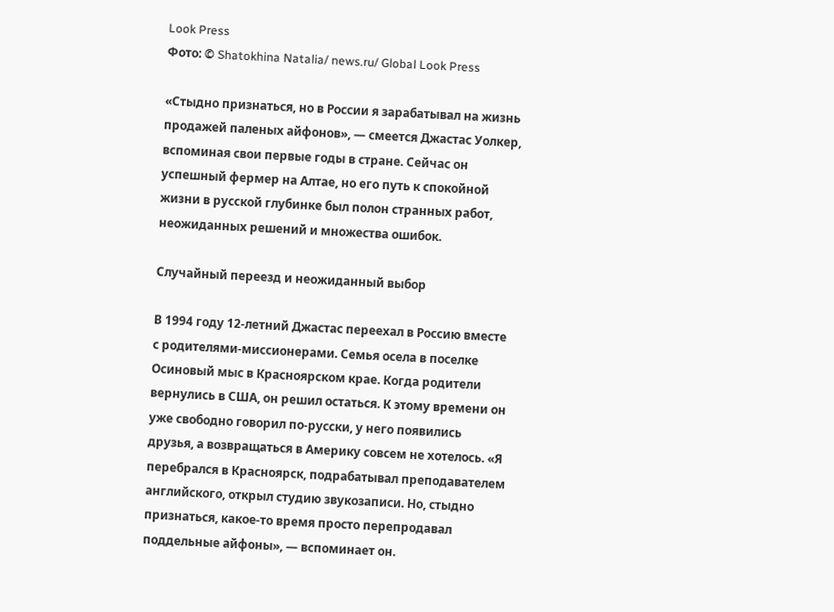Look Press
Фото: © Shatokhina Natalia/ news.ru/ Global Look Press

«Стыдно признаться, но в России я зарабатывал на жизнь продажей паленых айфонов», — смеется Джастас Уолкер, вспоминая свои первые годы в стране. Сейчас он успешный фермер на Алтае, но его путь к спокойной жизни в русской глубинке был полон странных работ, неожиданных решений и множества ошибок.

Случайный переезд и неожиданный выбор

В 1994 году 12-летний Джастас переехал в Россию вместе с родителями-миссионерами. Семья осела в поселке Осиновый мыс в Красноярском крае. Когда родители вернулись в США, он решил остаться. К этому времени он уже свободно говорил по-русски, у него появились друзья, а возвращаться в Америку совсем не хотелось. «Я перебрался в Красноярск, подрабатывал преподавателем английского, открыл студию звукозаписи. Но, стыдно признаться, какое-то время просто перепродавал поддельные айфоны», — вспоминает он.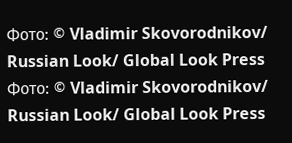Фото: © Vladimir Skovorodnikov/ Russian Look/ Global Look Press
Фото: © Vladimir Skovorodnikov/ Russian Look/ Global Look Press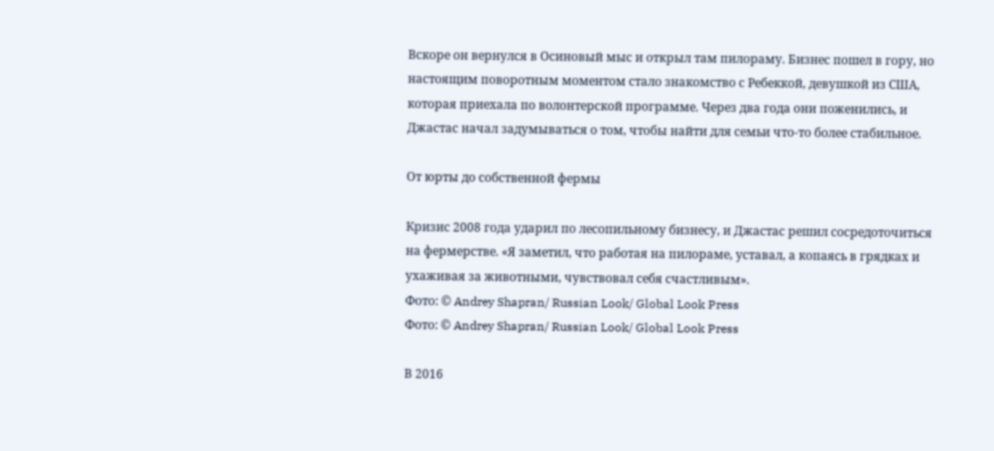Вскоре он вернулся в Осиновый мыс и открыл там пилораму. Бизнес пошел в гору, но настоящим поворотным моментом стало знакомство с Ребеккой, девушкой из США, которая приехала по волонтерской программе. Через два года они поженились, и Джастас начал задумываться о том, чтобы найти для семьи что-то более стабильное.

От юрты до собственной фермы

Кризис 2008 года ударил по лесопильному бизнесу, и Джастас решил сосредоточиться на фермерстве. «Я заметил, что работая на пилораме, уставал, а копаясь в грядках и ухаживая за животными, чувствовал себя счастливым».
Фото: © Andrey Shapran/ Russian Look/ Global Look Press
Фото: © Andrey Shapran/ Russian Look/ Global Look Press

В 2016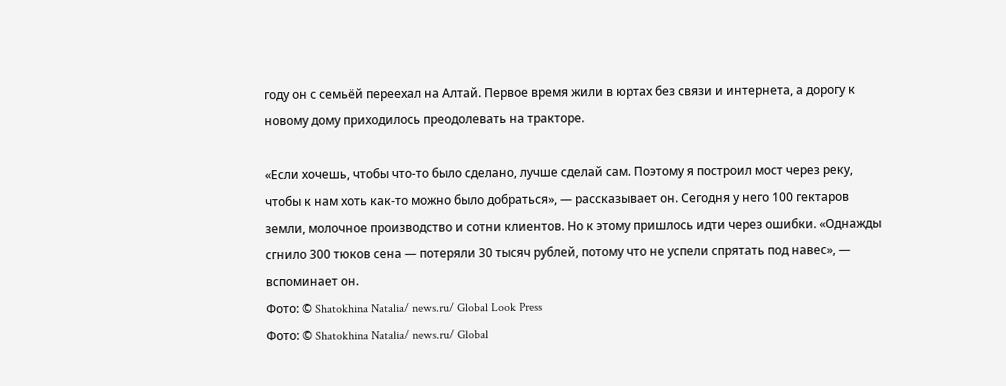году он с семьёй переехал на Алтай. Первое время жили в юртах без связи и интернета, а дорогу к новому дому приходилось преодолевать на тракторе.

«Если хочешь, чтобы что-то было сделано, лучше сделай сам. Поэтому я построил мост через реку, чтобы к нам хоть как-то можно было добраться», — рассказывает он. Сегодня у него 100 гектаров земли, молочное производство и сотни клиентов. Но к этому пришлось идти через ошибки. «Однажды сгнило 300 тюков сена — потеряли 30 тысяч рублей, потому что не успели спрятать под навес», — вспоминает он.
Фото: © Shatokhina Natalia/ news.ru/ Global Look Press
Фото: © Shatokhina Natalia/ news.ru/ Global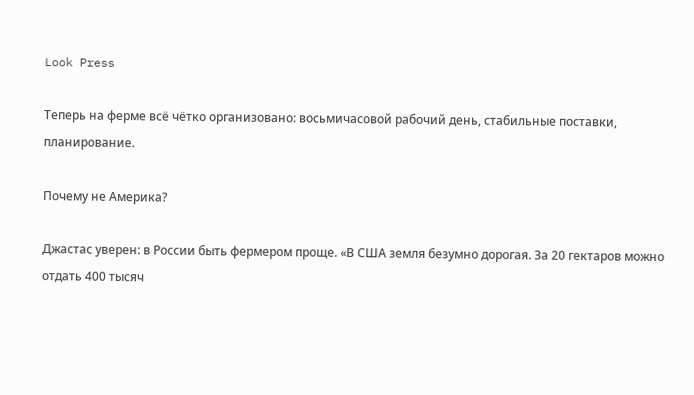Look Press

Теперь на ферме всё чётко организовано: восьмичасовой рабочий день, стабильные поставки, планирование.

Почему не Америка?

Джастас уверен: в России быть фермером проще. «В США земля безумно дорогая. За 20 гектаров можно отдать 400 тысяч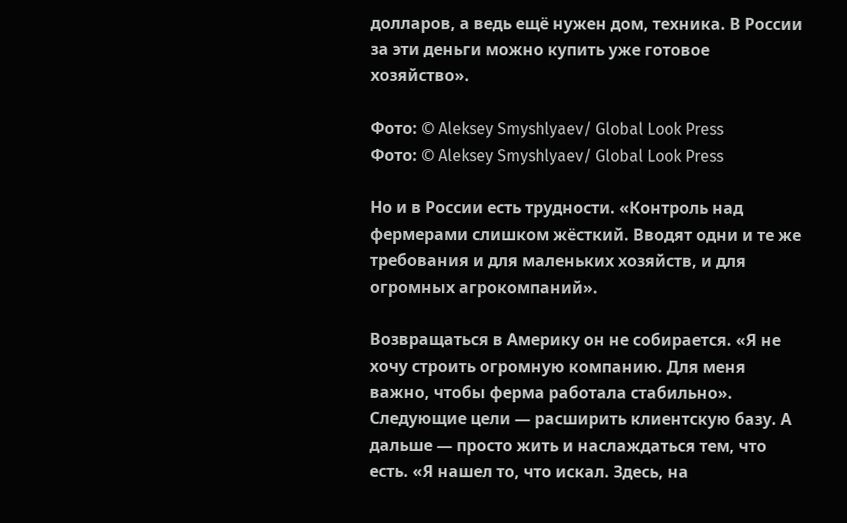долларов, а ведь ещё нужен дом, техника. В России за эти деньги можно купить уже готовое хозяйство».

Фото: © Aleksey Smyshlyaev/ Global Look Press
Фото: © Aleksey Smyshlyaev/ Global Look Press

Но и в России есть трудности. «Контроль над фермерами слишком жёсткий. Вводят одни и те же требования и для маленьких хозяйств, и для огромных агрокомпаний».

Возвращаться в Америку он не собирается. «Я не хочу строить огромную компанию. Для меня важно, чтобы ферма работала стабильно». Следующие цели — расширить клиентскую базу. А дальше — просто жить и наслаждаться тем, что есть. «Я нашел то, что искал. Здесь, на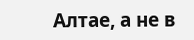Алтае, а не в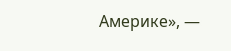Америке», —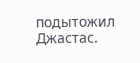подытожил Джастас.